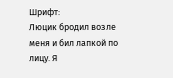Шрифт:
Люцик бродил возле меня и бил лапкой по лицу. Я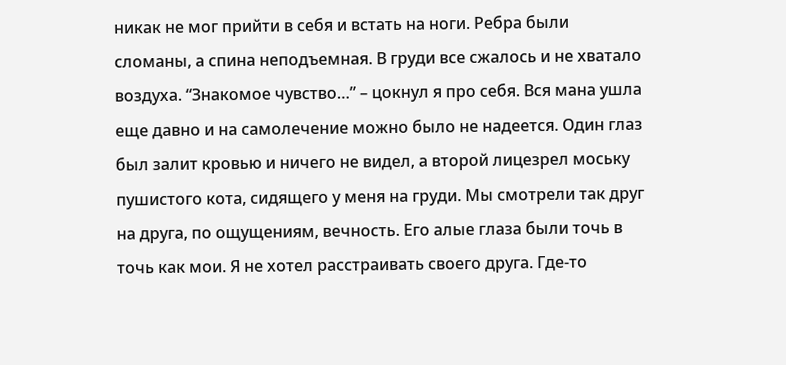никак не мог прийти в себя и встать на ноги. Ребра были сломаны, а спина неподъемная. В груди все сжалось и не хватало воздуха. “Знакомое чувство…” – цокнул я про себя. Вся мана ушла еще давно и на самолечение можно было не надеется. Один глаз был залит кровью и ничего не видел, а второй лицезрел моську пушистого кота, сидящего у меня на груди. Мы смотрели так друг на друга, по ощущениям, вечность. Его алые глаза были точь в точь как мои. Я не хотел расстраивать своего друга. Где-то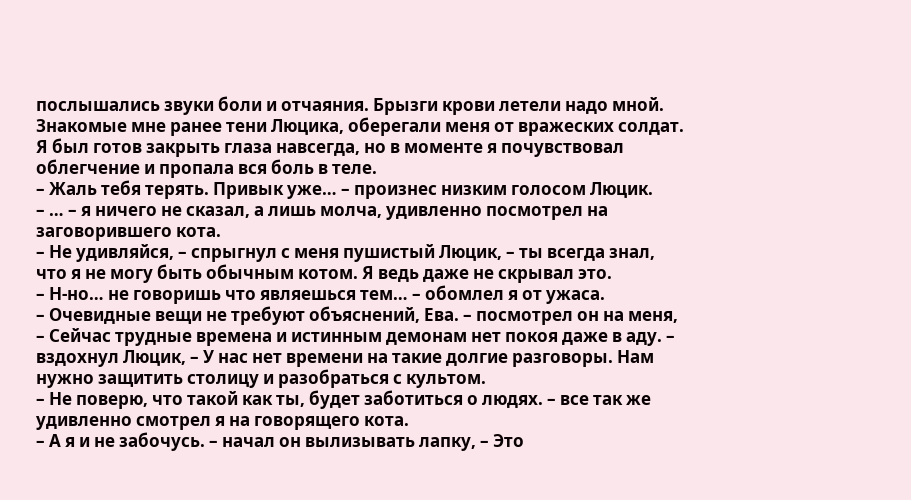послышались звуки боли и отчаяния. Брызги крови летели надо мной. Знакомые мне ранее тени Люцика, оберегали меня от вражеских солдат. Я был готов закрыть глаза навсегда, но в моменте я почувствовал облегчение и пропала вся боль в теле.
– Жаль тебя терять. Привык уже… – произнес низким голосом Люцик.
– … – я ничего не сказал, а лишь молча, удивленно посмотрел на заговорившего кота.
– Не удивляйся, – спрыгнул с меня пушистый Люцик, – ты всегда знал, что я не могу быть обычным котом. Я ведь даже не скрывал это.
– Н-но… не говоришь что являешься тем… – обомлел я от ужаса.
– Очевидные вещи не требуют объяснений, Ева. – посмотрел он на меня, – Сейчас трудные времена и истинным демонам нет покоя даже в аду. – вздохнул Люцик, – У нас нет времени на такие долгие разговоры. Нам нужно защитить столицу и разобраться с культом.
– Не поверю, что такой как ты, будет заботиться о людях. – все так же удивленно смотрел я на говорящего кота.
– А я и не забочусь. – начал он вылизывать лапку, – Это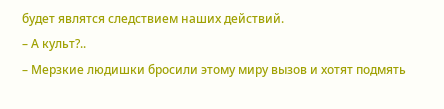будет являтся следствием наших действий.
– А культ?..
– Мерзкие людишки бросили этому миру вызов и хотят подмять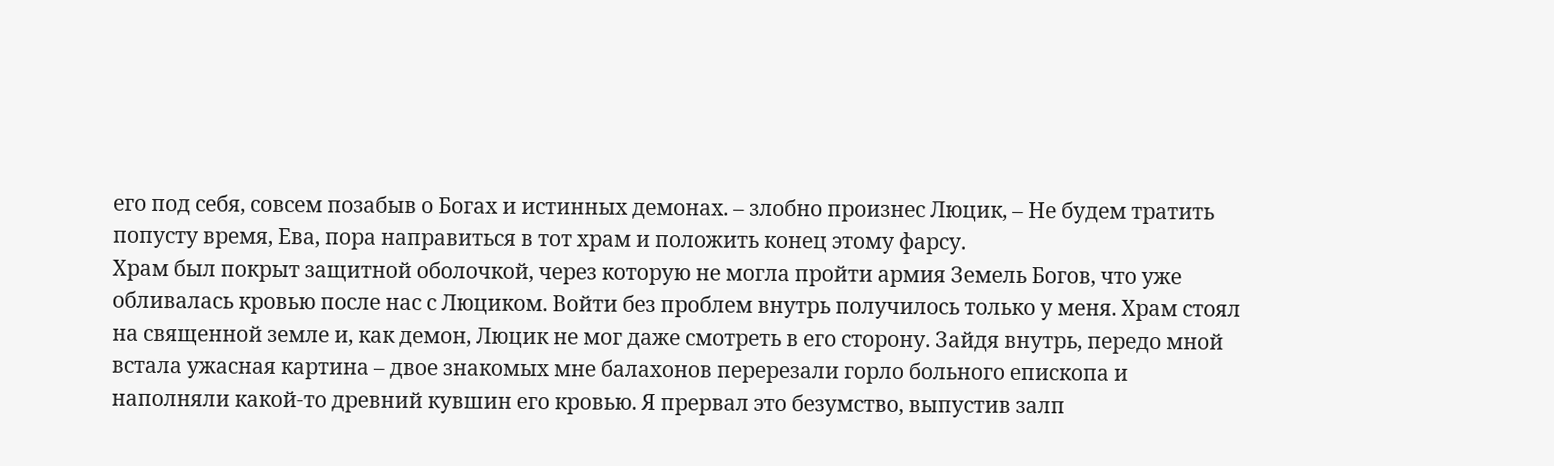его под себя, совсем позабыв о Богах и истинных демонах. – злобно произнес Люцик, – Не будем тратить попусту время, Ева, пора направиться в тот храм и положить конец этому фарсу.
Храм был покрыт защитной оболочкой, через которую не могла пройти армия Земель Богов, что уже обливалась кровью после нас с Люциком. Войти без проблем внутрь получилось только у меня. Храм стоял на священной земле и, как демон, Люцик не мог даже смотреть в его сторону. Зайдя внутрь, передо мной встала ужасная картина – двое знакомых мне балахонов перерезали горло больного епископа и наполняли какой-то древний кувшин его кровью. Я прервал это безумство, выпустив залп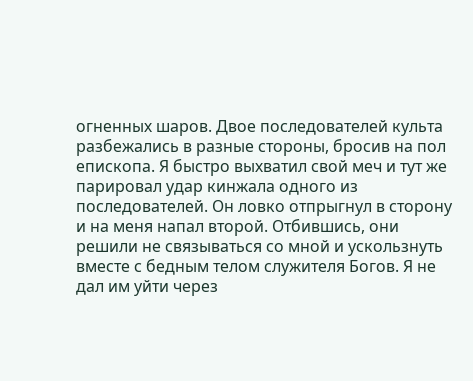огненных шаров. Двое последователей культа разбежались в разные стороны, бросив на пол епископа. Я быстро выхватил свой меч и тут же парировал удар кинжала одного из последователей. Он ловко отпрыгнул в сторону и на меня напал второй. Отбившись, они решили не связываться со мной и ускользнуть вместе с бедным телом служителя Богов. Я не дал им уйти через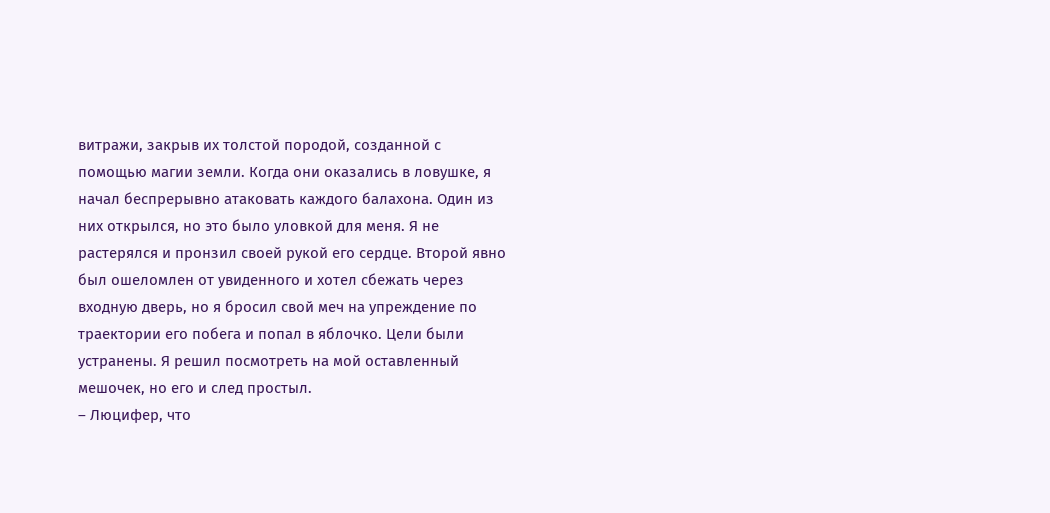витражи, закрыв их толстой породой, созданной с помощью магии земли. Когда они оказались в ловушке, я начал беспрерывно атаковать каждого балахона. Один из них открылся, но это было уловкой для меня. Я не растерялся и пронзил своей рукой его сердце. Второй явно был ошеломлен от увиденного и хотел сбежать через входную дверь, но я бросил свой меч на упреждение по траектории его побега и попал в яблочко. Цели были устранены. Я решил посмотреть на мой оставленный мешочек, но его и след простыл.
– Люцифер, что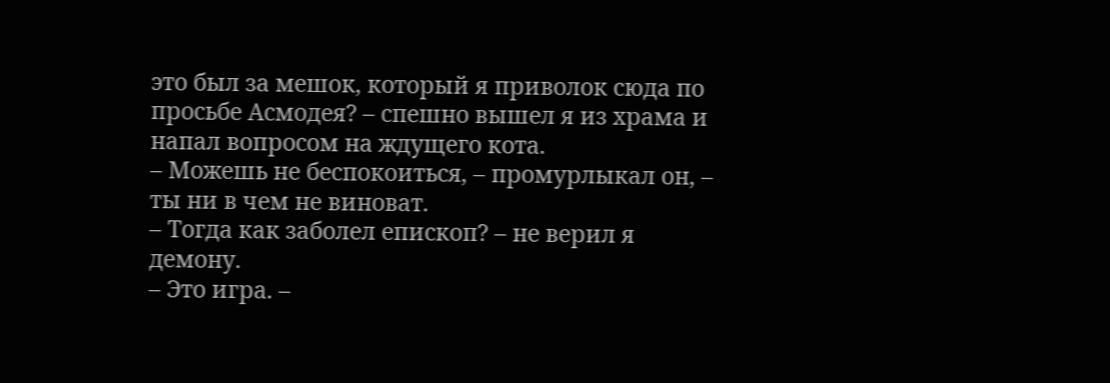это был за мешок, который я приволок сюда по просьбе Асмодея? – спешно вышел я из храма и напал вопросом на ждущего кота.
– Можешь не беспокоиться, – промурлыкал он, – ты ни в чем не виноват.
– Тогда как заболел епископ? – не верил я демону.
– Это игра. –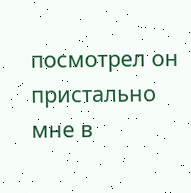посмотрел он пристально мне в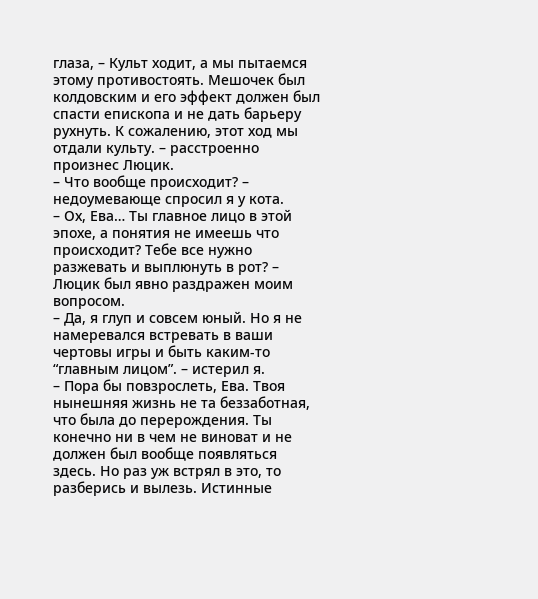глаза, – Культ ходит, а мы пытаемся этому противостоять. Мешочек был колдовским и его эффект должен был спасти епископа и не дать барьеру рухнуть. К сожалению, этот ход мы отдали культу. – расстроенно произнес Люцик.
– Что вообще происходит? – недоумевающе спросил я у кота.
– Ох, Ева… Ты главное лицо в этой эпохе, а понятия не имеешь что происходит? Тебе все нужно разжевать и выплюнуть в рот? – Люцик был явно раздражен моим вопросом.
– Да, я глуп и совсем юный. Но я не намеревался встревать в ваши чертовы игры и быть каким-то “главным лицом”. – истерил я.
– Пора бы повзрослеть, Ева. Твоя нынешняя жизнь не та беззаботная, что была до перерождения. Ты конечно ни в чем не виноват и не должен был вообще появляться здесь. Но раз уж встрял в это, то разберись и вылезь. Истинные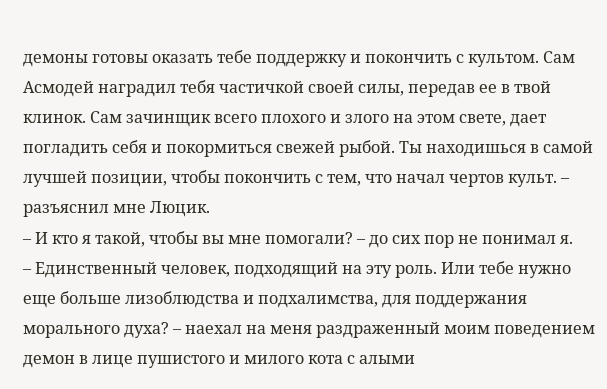демоны готовы оказать тебе поддержку и покончить с культом. Сам Асмодей наградил тебя частичкой своей силы, передав ее в твой клинок. Сам зачинщик всего плохого и злого на этом свете, дает погладить себя и покормиться свежей рыбой. Ты находишься в самой лучшей позиции, чтобы покончить с тем, что начал чертов культ. – разъяснил мне Люцик.
– И кто я такой, чтобы вы мне помогали? – до сих пор не понимал я.
– Единственный человек, подходящий на эту роль. Или тебе нужно еще больше лизоблюдства и подхалимства, для поддержания морального духа? – наехал на меня раздраженный моим поведением демон в лице пушистого и милого кота с алыми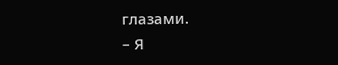глазами.
– Я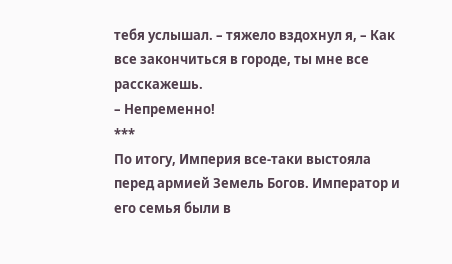тебя услышал. – тяжело вздохнул я, – Как все закончиться в городе, ты мне все расскажешь.
– Непременно!
***
По итогу, Империя все-таки выстояла перед армией Земель Богов. Император и его семья были в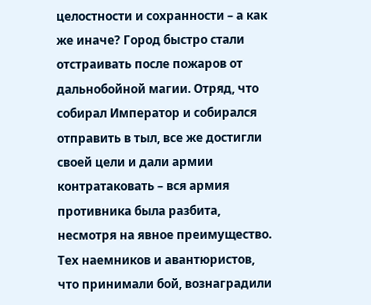целостности и сохранности – а как же иначе? Город быстро стали отстраивать после пожаров от дальнобойной магии. Отряд, что собирал Император и собирался отправить в тыл, все же достигли своей цели и дали армии контратаковать – вся армия противника была разбита, несмотря на явное преимущество. Тех наемников и авантюристов, что принимали бой, вознаградили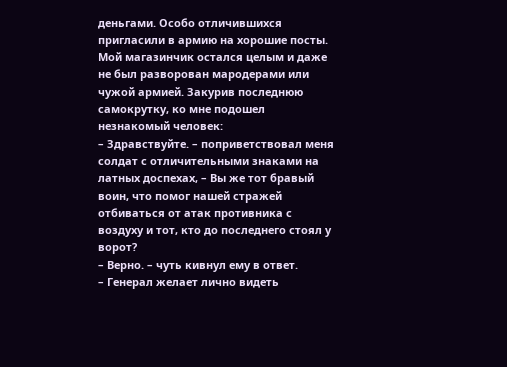деньгами. Особо отличившихся пригласили в армию на хорошие посты. Мой магазинчик остался целым и даже не был разворован мародерами или чужой армией. Закурив последнюю самокрутку, ко мне подошел незнакомый человек:
– Здравствуйте. – поприветствовал меня солдат с отличительными знаками на латных доспехах, – Вы же тот бравый воин, что помог нашей стражей отбиваться от атак противника с воздуху и тот, кто до последнего стоял у ворот?
– Верно. – чуть кивнул ему в ответ.
– Генерал желает лично видеть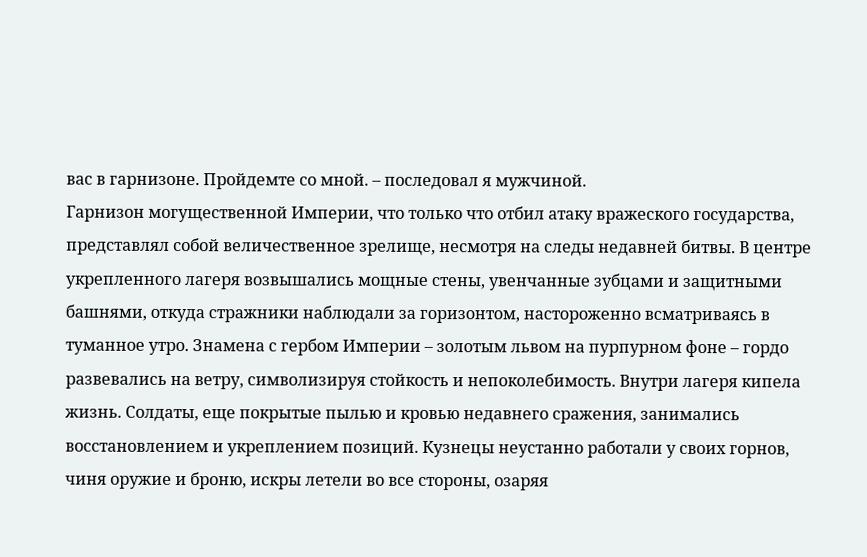вас в гарнизоне. Пройдемте со мной. – последовал я мужчиной.
Гарнизон могущественной Империи, что только что отбил атаку вражеского государства, представлял собой величественное зрелище, несмотря на следы недавней битвы. В центре укрепленного лагеря возвышались мощные стены, увенчанные зубцами и защитными башнями, откуда стражники наблюдали за горизонтом, настороженно всматриваясь в туманное утро. Знамена с гербом Империи – золотым львом на пурпурном фоне – гордо развевались на ветру, символизируя стойкость и непоколебимость. Внутри лагеря кипела жизнь. Солдаты, еще покрытые пылью и кровью недавнего сражения, занимались восстановлением и укреплением позиций. Кузнецы неустанно работали у своих горнов, чиня оружие и броню, искры летели во все стороны, озаряя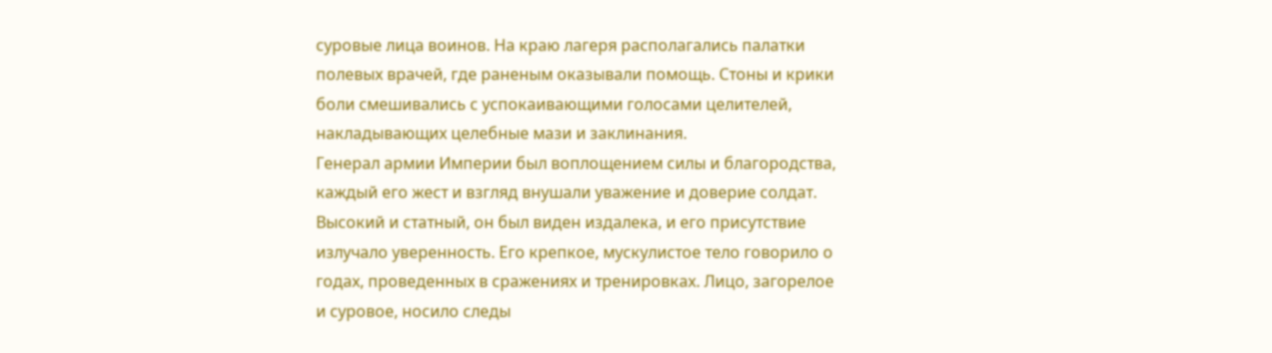суровые лица воинов. На краю лагеря располагались палатки полевых врачей, где раненым оказывали помощь. Стоны и крики боли смешивались с успокаивающими голосами целителей, накладывающих целебные мази и заклинания.
Генерал армии Империи был воплощением силы и благородства, каждый его жест и взгляд внушали уважение и доверие солдат. Высокий и статный, он был виден издалека, и его присутствие излучало уверенность. Его крепкое, мускулистое тело говорило о годах, проведенных в сражениях и тренировках. Лицо, загорелое и суровое, носило следы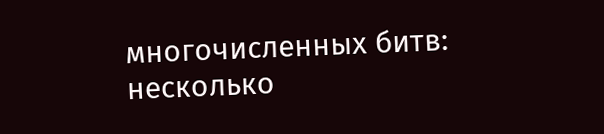многочисленных битв: несколько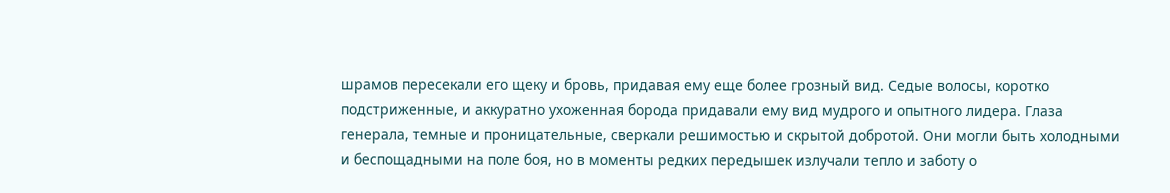шрамов пересекали его щеку и бровь, придавая ему еще более грозный вид. Седые волосы, коротко подстриженные, и аккуратно ухоженная борода придавали ему вид мудрого и опытного лидера. Глаза генерала, темные и проницательные, сверкали решимостью и скрытой добротой. Они могли быть холодными и беспощадными на поле боя, но в моменты редких передышек излучали тепло и заботу о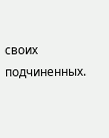своих подчиненных.